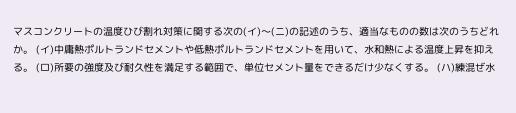マスコンクリートの温度ひび割れ対策に関する次の(イ)〜(ニ)の記述のうち、適当なものの数は次のうちどれか。 (イ)中庸熱ポルトランドセメントや低熱ポルトランドセメントを用いて、水和熱による温度上昇を抑える。 (ロ)所要の強度及び耐久性を満足する範囲で、単位セメント量をできるだけ少なくする。 (ハ)練混ぜ水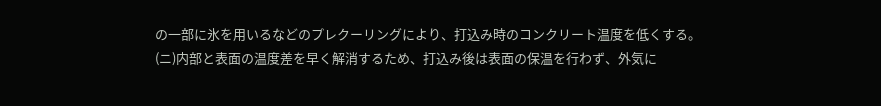の一部に氷を用いるなどのプレクーリングにより、打込み時のコンクリート温度を低くする。 (ニ)内部と表面の温度差を早く解消するため、打込み後は表面の保温を行わず、外気に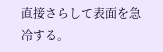直接さらして表面を急冷する。